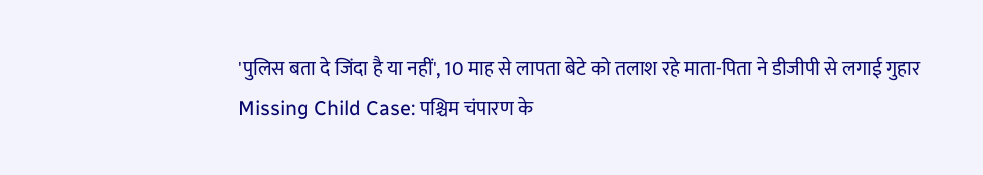'पुलिस बता दे जिंदा है या नहीं', 10 माह से लापता बेटे को तलाश रहे माता-पिता ने डीजीपी से लगाई गुहार
Missing Child Case: पश्चिम चंपारण के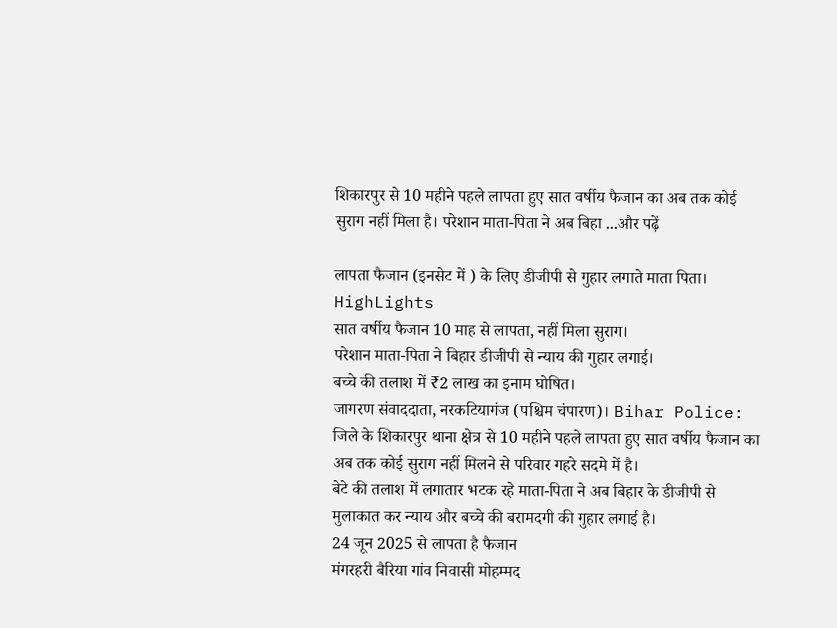शिकारपुर से 10 महीने पहले लापता हुए सात वर्षीय फैजान का अब तक कोई सुराग नहीं मिला है। परेशान माता-पिता ने अब बिहा ...और पढ़ें

लापता फैजान (इनसेट में ) के लिए डीजीपी से गुहार लगाते माता पिता।
HighLights
सात वर्षीय फैजान 10 माह से लापता, नहीं मिला सुराग।
परेशान माता-पिता ने बिहार डीजीपी से न्याय की गुहार लगाई।
बच्चे की तलाश में ₹2 लाख का इनाम घोषित।
जागरण संवाददाता, नरकटियागंज (पश्चिम चंपारण)। Bihar Police: जिले के शिकारपुर थाना क्षेत्र से 10 महीने पहले लापता हुए सात वर्षीय फैजान का अब तक कोई सुराग नहीं मिलने से परिवार गहरे सदमे में है।
बेटे की तलाश में लगातार भटक रहे माता-पिता ने अब बिहार के डीजीपी से मुलाकात कर न्याय और बच्चे की बरामदगी की गुहार लगाई है।
24 जून 2025 से लापता है फैजान
मंगरहरी बैरिया गांव निवासी मोहम्मद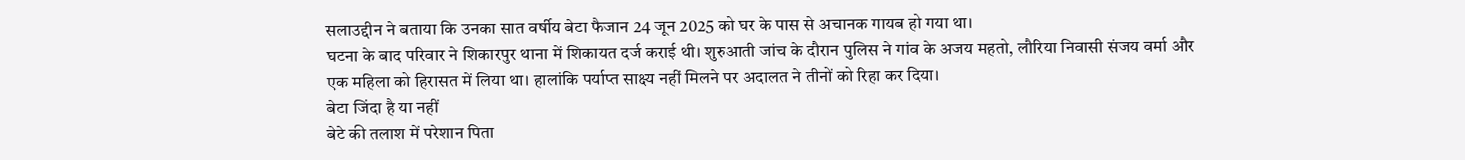सलाउद्दीन ने बताया कि उनका सात वर्षीय बेटा फैजान 24 जून 2025 को घर के पास से अचानक गायब हो गया था।
घटना के बाद परिवार ने शिकारपुर थाना में शिकायत दर्ज कराई थी। शुरुआती जांच के दौरान पुलिस ने गांव के अजय महतो, लौरिया निवासी संजय वर्मा और एक महिला को हिरासत में लिया था। हालांकि पर्याप्त साक्ष्य नहीं मिलने पर अदालत ने तीनों को रिहा कर दिया।
बेटा जिंदा है या नहीं
बेटे की तलाश में परेशान पिता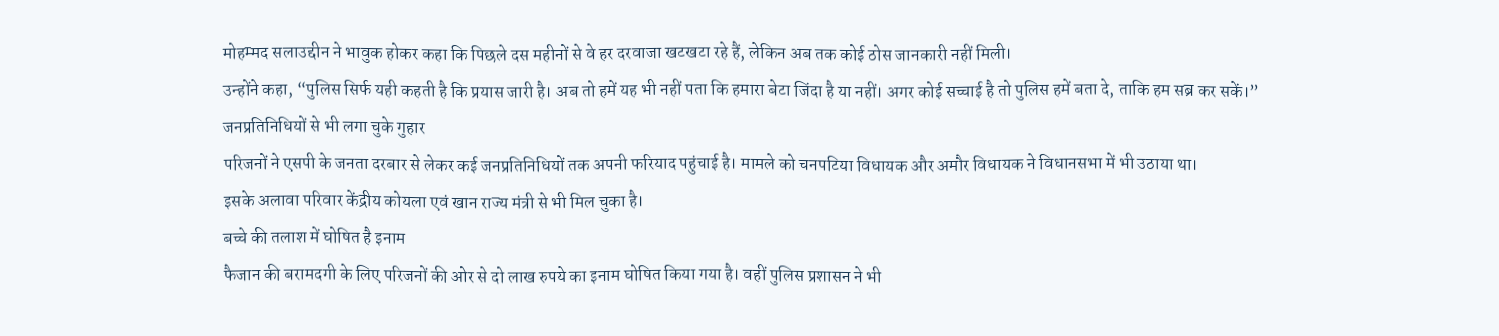मोहम्मद सलाउद्दीन ने भावुक होकर कहा कि पिछले दस महीनों से वे हर दरवाजा खटखटा रहे हैं, लेकिन अब तक कोई ठोस जानकारी नहीं मिली।
उन्होंने कहा, “पुलिस सिर्फ यही कहती है कि प्रयास जारी है। अब तो हमें यह भी नहीं पता कि हमारा बेटा जिंदा है या नहीं। अगर कोई सच्चाई है तो पुलिस हमें बता दे, ताकि हम सब्र कर सकें।”
जनप्रतिनिधियों से भी लगा चुके गुहार
परिजनों ने एसपी के जनता दरबार से लेकर कई जनप्रतिनिधियों तक अपनी फरियाद पहुंचाई है। मामले को चनपटिया विधायक और अमौर विधायक ने विधानसभा में भी उठाया था।
इसके अलावा परिवार केंद्रीय कोयला एवं खान राज्य मंत्री से भी मिल चुका है।
बच्चे की तलाश में घोषित है इनाम
फैजान की बरामदगी के लिए परिजनों की ओर से दो लाख रुपये का इनाम घोषित किया गया है। वहीं पुलिस प्रशासन ने भी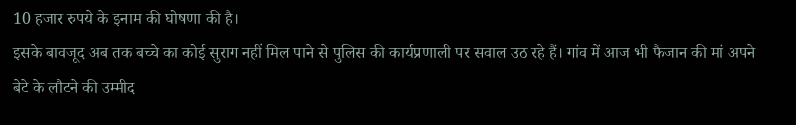10 हजार रुपये के इनाम की घोषणा की है।
इसके बावजूद अब तक बच्चे का कोई सुराग नहीं मिल पाने से पुलिस की कार्यप्रणाली पर सवाल उठ रहे हैं। गांव में आज भी फैजान की मां अपने बेटे के लौटने की उम्मीद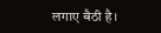लगाए बैठी है।